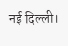नई दिल्ली।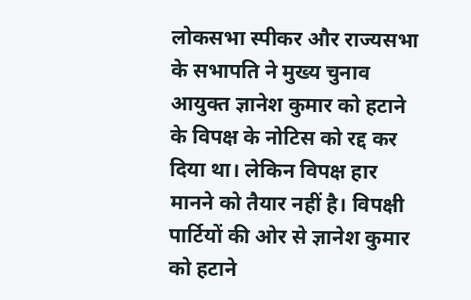लोकसभा स्पीकर और राज्यसभा के सभापति ने मुख्य चुनाव आयुक्त ज्ञानेश कुमार को हटाने के विपक्ष के नोटिस को रद्द कर दिया था। लेकिन विपक्ष हार मानने को तैयार नहीं है। विपक्षी पार्टियों की ओर से ज्ञानेश कुमार को हटाने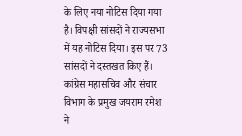के लिए नया नोटिस दिया गया है। विपक्षी सांसदों ने राज्यसभा में यह नोटिस दिया। इस पर 73 सांसदों ने दस्तखत किए हैं। कांग्रेस महासचिव और संचार विभाग के प्रमुख जयराम रमेश ने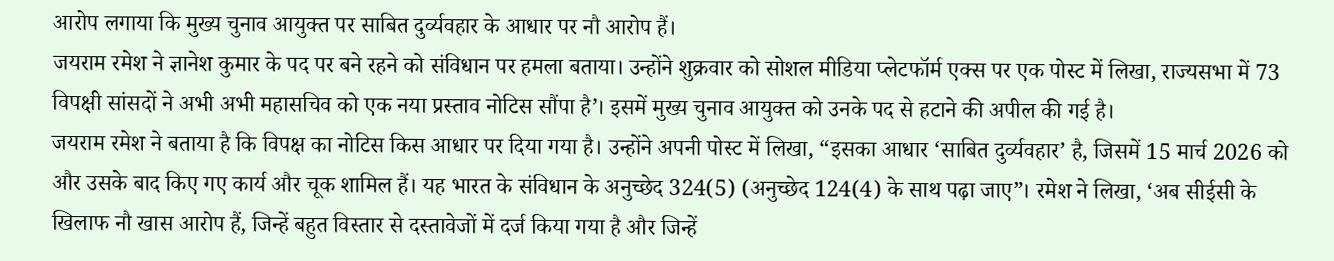आरोप लगाया कि मुख्य चुनाव आयुक्त पर साबित दुर्व्यवहार के आधार पर नौ आरोप हैं।
जयराम रमेश ने ज्ञानेश कुमार के पद पर बने रहने को संविधान पर हमला बताया। उन्होंने शुक्रवार को सोशल मीडिया प्लेटफॉर्म एक्स पर एक पोस्ट में लिखा, राज्यसभा में 73 विपक्षी सांसदों ने अभी अभी महासचिव को एक नया प्रस्ताव नोटिस सौंपा है’। इसमें मुख्य चुनाव आयुक्त को उनके पद से हटाने की अपील की गई है।
जयराम रमेश ने बताया है कि विपक्ष का नोटिस किस आधार पर दिया गया है। उन्होंने अपनी पोस्ट में लिखा, “इसका आधार ‘साबित दुर्व्यवहार’ है, जिसमें 15 मार्च 2026 को और उसके बाद किए गए कार्य और चूक शामिल हैं। यह भारत के संविधान के अनुच्छेद 324(5) (अनुच्छेद 124(4) के साथ पढ़ा जाए”। रमेश ने लिखा, ‘अब सीईसी के खिलाफ नौ खास आरोप हैं, जिन्हें बहुत विस्तार से दस्तावेजों में दर्ज किया गया है और जिन्हें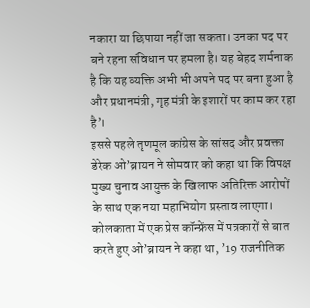नकारा या छिपाया नहीं जा सकता। उनका पद पर बने रहना संविधान पर हमला है। यह बेहद शर्मनाक है कि यह व्यक्ति अभी भी अपने पद पर बना हुआ है और प्रधानमंत्री, गृह मंत्री के इशारों पर काम कर रहा है’।
इससे पहले तृणमूल कांग्रेस के सांसद और प्रवक्ता डेरेक ओ’ब्रायन ने सोमवार को कहा था कि विपक्ष मुख्य चुनाव आयुक्त के खिलाफ अतिरिक्त आरोपों के साथ एक नया महाभियोग प्रस्ताव लाएगा। कोलकाता में एक प्रेस कॉन्फ्रेंस में पत्रकारों से बात करते हुए ओ’ब्रायन ने कहा था, ’19 राजनीतिक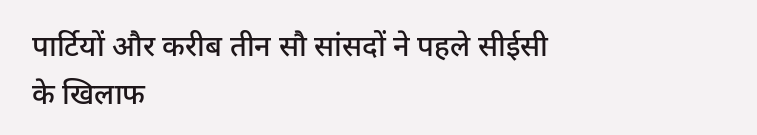पार्टियों और करीब तीन सौ सांसदों ने पहले सीईसी के खिलाफ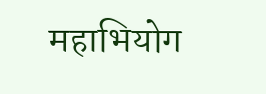महाभियोग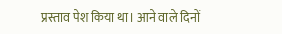प्रस्ताव पेश किया था। आने वाले दिनों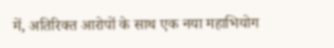में, अतिरिक्त आरोपों के साथ एक नया महाभियोग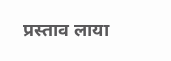प्रस्ताव लाया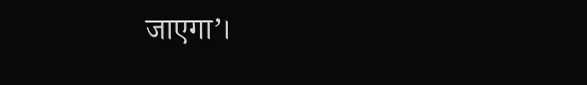जाएगा’।